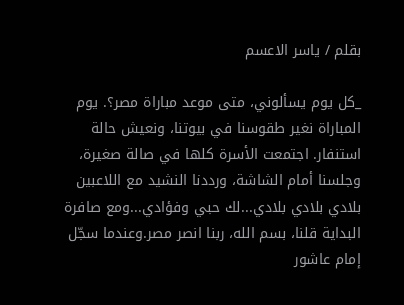بقلم / ياسر الاعسم

_كل يوم يسألوني، متى موعد مباراة مصر؟. يوم المباراة نغير طقوسنا في بيوتنا، ونعيش حالة استنفار. اجتمعت الأسرة كلها في صالة صغيرة، وجلسنا أمام الشاشة، ورددنا النشيد مع اللاعبين بلادي بلادي بلادي...لك حبي وفؤادي...ومع صافرة البداية قلنا، بسم الله، ربنا انصر مصر.وعندما سجّل إمام عاشور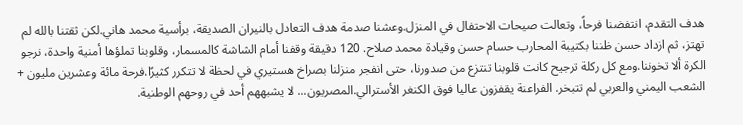هدف التقدم، انتفضنا فرحاً، وتعالت صيحات الاحتفال في المنزل.وعشنا صدمة هدف التعادل بالنيران الصديقة، برأسية محمد هاني.لكن ثقتنا بالله لم تهتز، ثم ازداد حسن ظننا بكتيبة المحارب حسام حسن وقيادة محمد صلاح. 120 دقيقة وقفنا أمام الشاشة كالمسمار، وقلوبنا تملؤها أمنية واحدة، نرجو الكرة ألا تخوننا.ومع كل ركلة ترجيح كانت قلوبنا تنتزع من صدورنا، حتى انفجر منزلنا بصراخ هستيري في لحظة لا تتكرر كثيرًا.فرحة مائة وعشرين مليون + الشعب اليمني والعربي لم تتبخر. الفراعنة يقفزون عاليا فوق الكنغر الأسترالي.المصريون... لا يشبههم أحد في روحهم الوطنية.